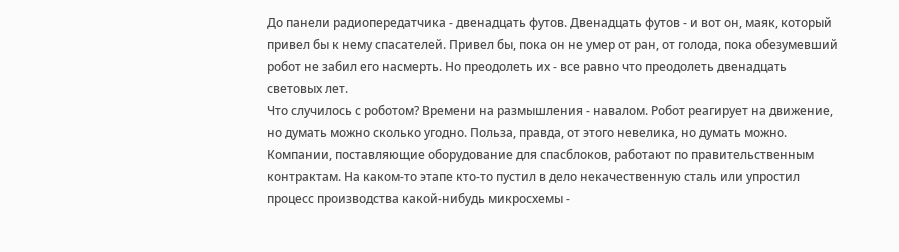До панели радиопередатчика - двенадцать футов. Двенадцать футов - и вот он, маяк, который привел бы к нему спасателей. Привел бы, пока он не умер от ран, от голода, пока обезумевший робот не забил его насмерть. Но преодолеть их - все равно что преодолеть двенадцать световых лет.
Что случилось с роботом? Времени на размышления - навалом. Робот реагирует на движение, но думать можно сколько угодно. Польза, правда, от этого невелика, но думать можно.
Компании, поставляющие оборудование для спасблоков, работают по правительственным контрактам. На каком-то этапе кто-то пустил в дело некачественную сталь или упростил процесс производства какой-нибудь микросхемы -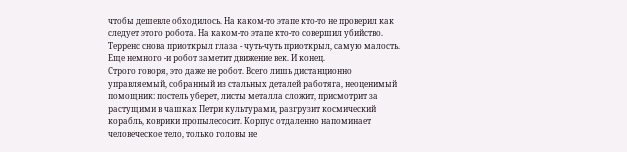чтобы дешевле обходилось. На каком-то этапе кто-то не проверил как следует этого робота. На каком-то этапе кто-то совершил убийство.
Терренс снова приоткрыл глаза - чуть-чуть приоткрыл, самую малость. Еще немного -и робот заметит движение век. И конец.
Строго говоря, это даже не робот. Всего лишь дистанционно управляемый, собранный из стальных деталей работяга, неоценимый помощник: постель уберет, листы металла сложит, присмотрит за растущими в чашках Петри культурами, разгрузит космический корабль, коврики пропылесосит. Корпус отдаленно напоминает человеческое тело, только головы не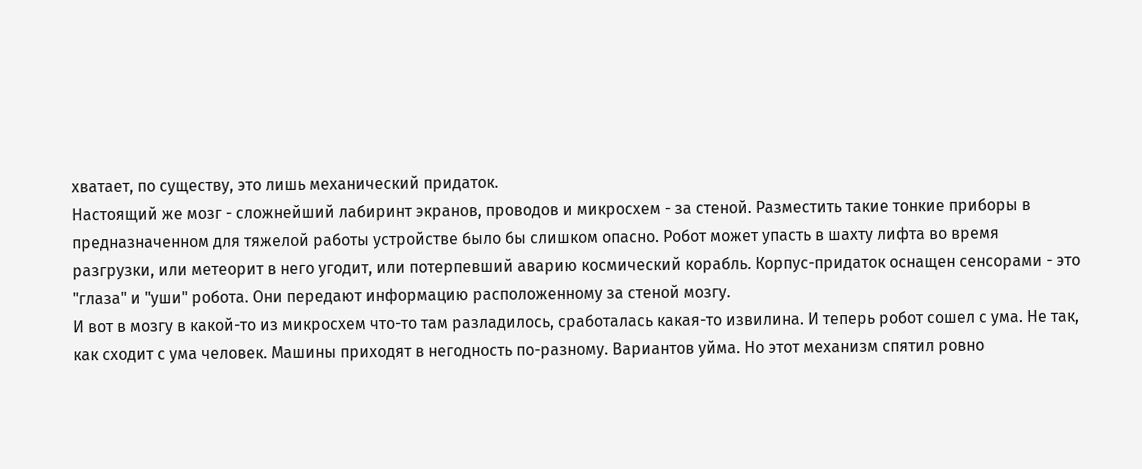хватает, по существу, это лишь механический придаток.
Настоящий же мозг - сложнейший лабиринт экранов, проводов и микросхем - за стеной. Разместить такие тонкие приборы в предназначенном для тяжелой работы устройстве было бы слишком опасно. Робот может упасть в шахту лифта во время разгрузки, или метеорит в него угодит, или потерпевший аварию космический корабль. Корпус-придаток оснащен сенсорами - это "глаза" и "уши" робота. Они передают информацию расположенному за стеной мозгу.
И вот в мозгу в какой-то из микросхем что-то там разладилось, сработалась какая-то извилина. И теперь робот сошел с ума. Не так, как сходит с ума человек. Машины приходят в негодность по-разному. Вариантов уйма. Но этот механизм спятил ровно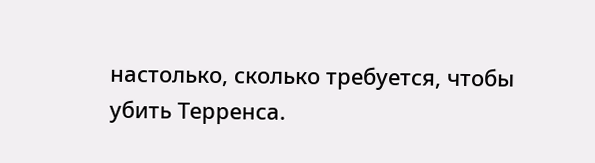настолько, сколько требуется, чтобы убить Терренса.